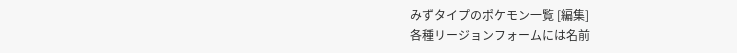みずタイプのポケモン一覧 [編集]
各種リージョンフォームには名前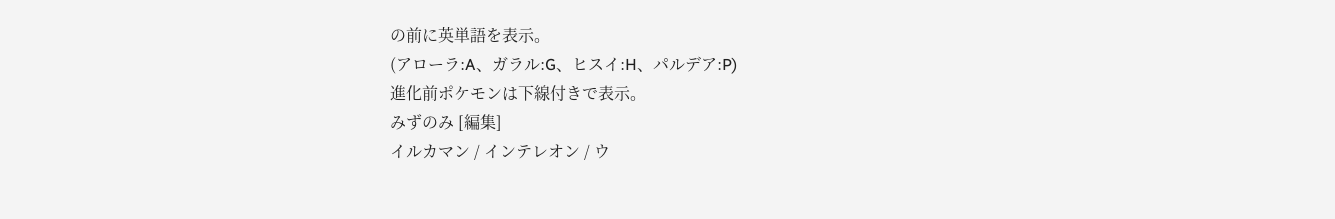の前に英単語を表示。
(アローラ:A、ガラル:G、ヒスイ:H、パルデア:P)
進化前ポケモンは下線付きで表示。
みずのみ [編集]
イルカマン / インテレオン / ウ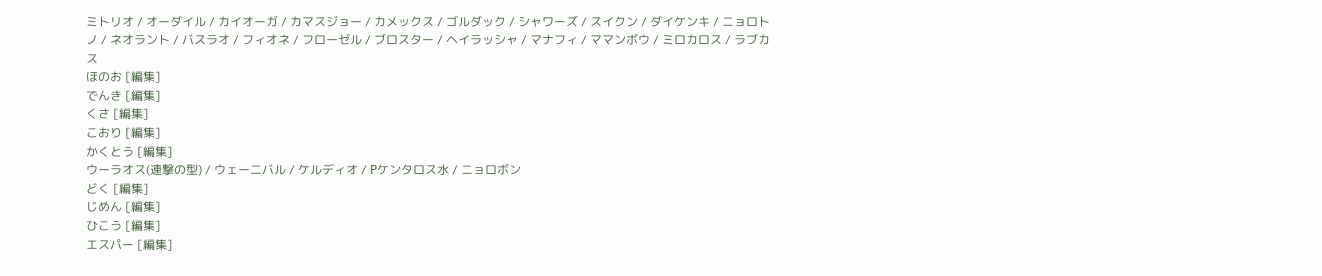ミトリオ / オーダイル / カイオーガ / カマスジョー / カメックス / ゴルダック / シャワーズ / スイクン / ダイケンキ / ニョロトノ / ネオラント / バスラオ / フィオネ / フローゼル / ブロスター / ヘイラッシャ / マナフィ / ママンボウ / ミロカロス / ラブカス
ほのお [編集]
でんき [編集]
くさ [編集]
こおり [編集]
かくとう [編集]
ウーラオス(連撃の型) / ウェーニバル / ケルディオ / Pケンタロス水 / ニョロボン
どく [編集]
じめん [編集]
ひこう [編集]
エスパー [編集]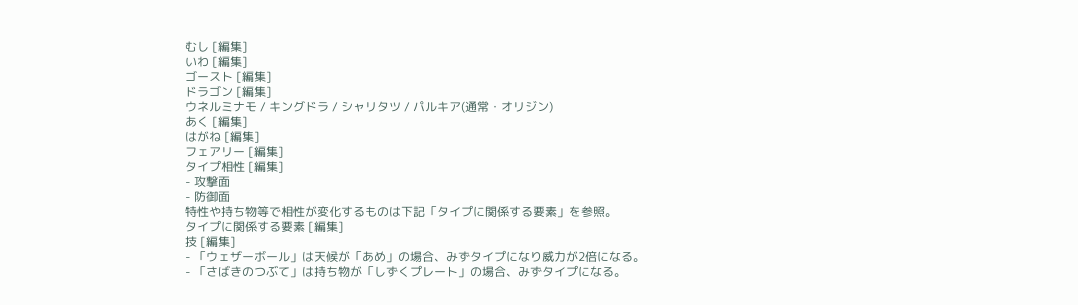むし [編集]
いわ [編集]
ゴースト [編集]
ドラゴン [編集]
ウネルミナモ / キングドラ / シャリタツ / パルキア(通常・オリジン)
あく [編集]
はがね [編集]
フェアリー [編集]
タイプ相性 [編集]
- 攻撃面
- 防御面
特性や持ち物等で相性が変化するものは下記「タイプに関係する要素」を参照。
タイプに関係する要素 [編集]
技 [編集]
- 「ウェザーボール」は天候が「あめ」の場合、みずタイプになり威力が2倍になる。
- 「さばきのつぶて」は持ち物が「しずくプレート」の場合、みずタイプになる。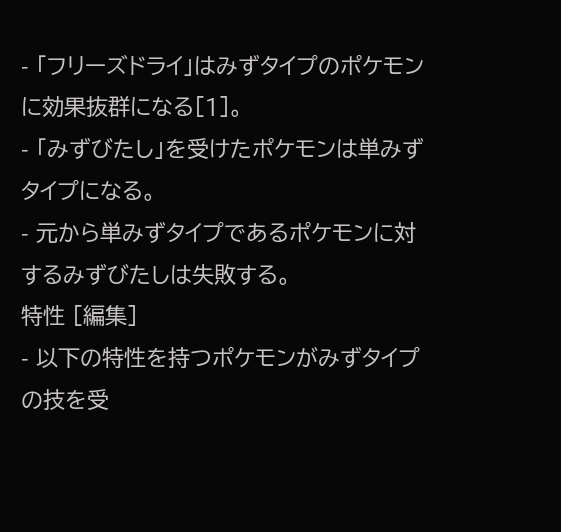- 「フリーズドライ」はみずタイプのポケモンに効果抜群になる[1]。
- 「みずびたし」を受けたポケモンは単みずタイプになる。
- 元から単みずタイプであるポケモンに対するみずびたしは失敗する。
特性 [編集]
- 以下の特性を持つポケモンがみずタイプの技を受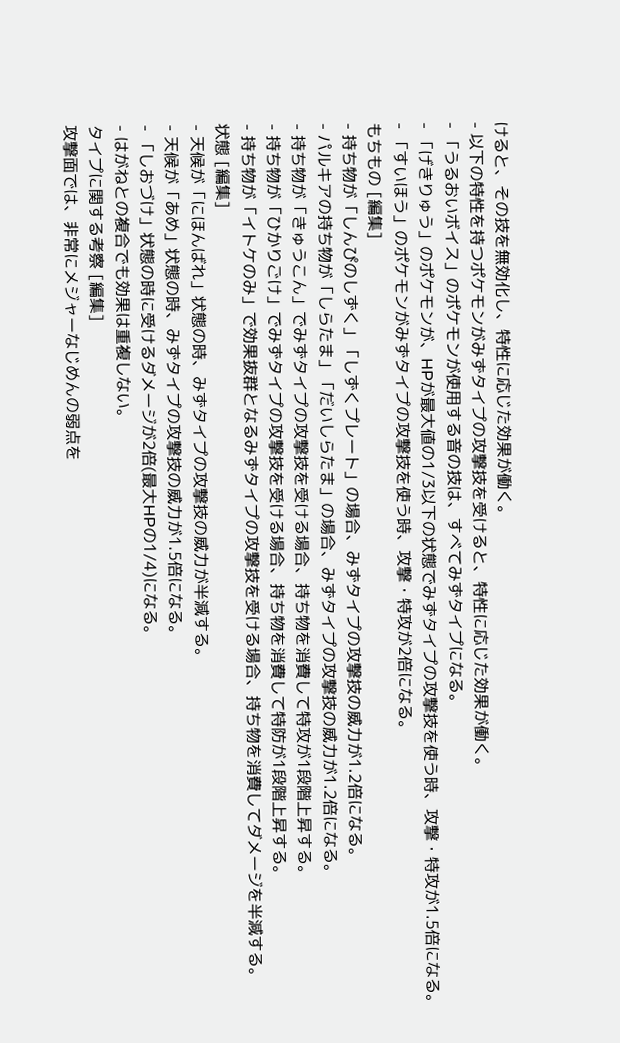けると、その技を無効化し、特性に応じた効果が働く。
- 以下の特性を持つポケモンがみずタイプの攻撃技を受けると、特性に応じた効果が働く。
- 「うるおいボイス」のポケモンが使用する音の技は、すべてみずタイプになる。
- 「げきりゅう」のポケモンが、HPが最大値の1/3以下の状態でみずタイプの攻撃技を使う時、攻撃・特攻が1.5倍になる。
- 「すいほう」のポケモンがみずタイプの攻撃技を使う時、攻撃・特攻が2倍になる。
もちもの [編集]
- 持ち物が「しんぴのしずく」「しずくプレート」の場合、みずタイプの攻撃技の威力が1.2倍になる。
- パルキアの持ち物が「しらたま」「だいしらたま」の場合、みずタイプの攻撃技の威力が1.2倍になる。
- 持ち物が「きゅうこん」でみずタイプの攻撃技を受ける場合、持ち物を消費して特攻が1段階上昇する。
- 持ち物が「ひかりごけ」でみずタイプの攻撃技を受ける場合、持ち物を消費して特防が1段階上昇する。
- 持ち物が「イトケのみ」で効果抜群となるみずタイプの攻撃技を受ける場合、持ち物を消費してダメージを半減する。
状態 [編集]
- 天候が「にほんばれ」状態の時、みずタイプの攻撃技の威力が半減する。
- 天候が「あめ」状態の時、みずタイプの攻撃技の威力が1.5倍になる。
- 「しおづけ」状態の時に受けるダメージが2倍(最大HPの1/4)になる。
- はがねとの複合でも効果は重複しない。
タイプに関する考察 [編集]
攻撃面では、非常にメジャーなじめんの弱点を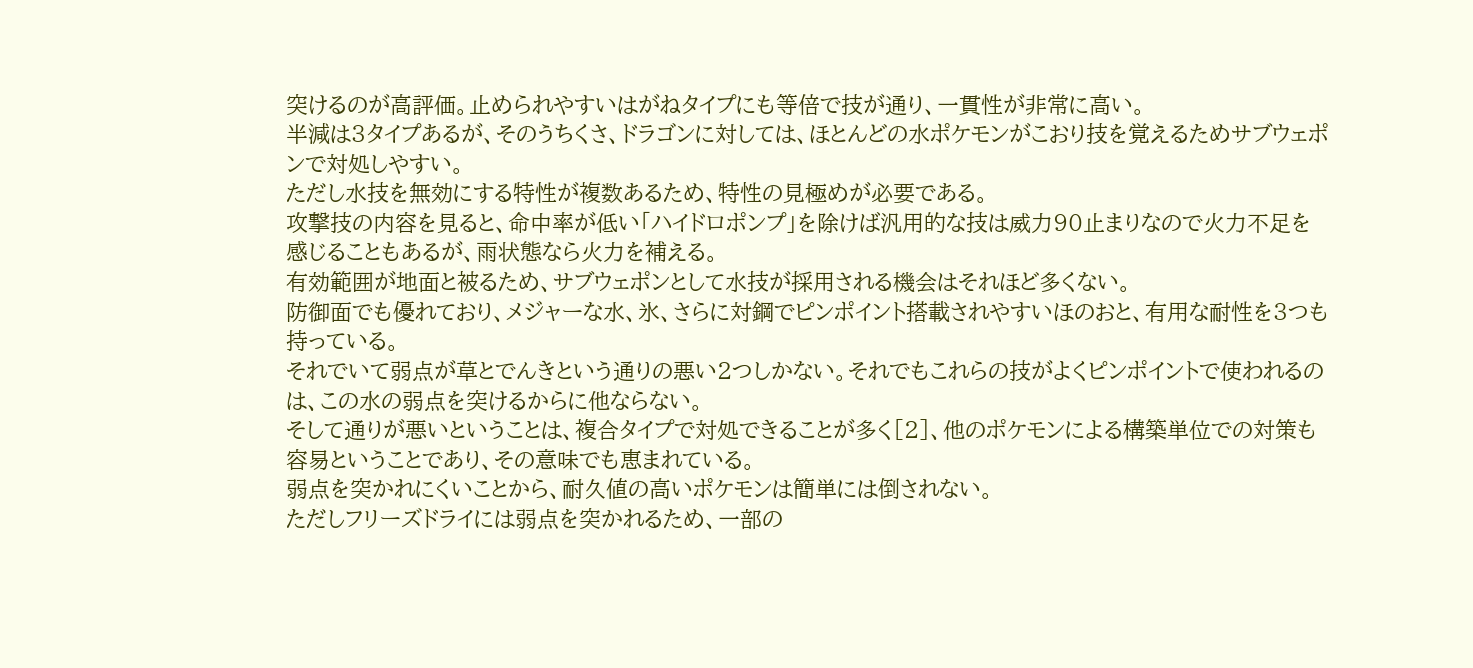突けるのが高評価。止められやすいはがねタイプにも等倍で技が通り、一貫性が非常に高い。
半減は3タイプあるが、そのうちくさ、ドラゴンに対しては、ほとんどの水ポケモンがこおり技を覚えるためサブウェポンで対処しやすい。
ただし水技を無効にする特性が複数あるため、特性の見極めが必要である。
攻撃技の内容を見ると、命中率が低い「ハイドロポンプ」を除けば汎用的な技は威力90止まりなので火力不足を感じることもあるが、雨状態なら火力を補える。
有効範囲が地面と被るため、サブウェポンとして水技が採用される機会はそれほど多くない。
防御面でも優れており、メジャーな水、氷、さらに対鋼でピンポイント搭載されやすいほのおと、有用な耐性を3つも持っている。
それでいて弱点が草とでんきという通りの悪い2つしかない。それでもこれらの技がよくピンポイントで使われるのは、この水の弱点を突けるからに他ならない。
そして通りが悪いということは、複合タイプで対処できることが多く[2]、他のポケモンによる構築単位での対策も容易ということであり、その意味でも恵まれている。
弱点を突かれにくいことから、耐久値の高いポケモンは簡単には倒されない。
ただしフリーズドライには弱点を突かれるため、一部の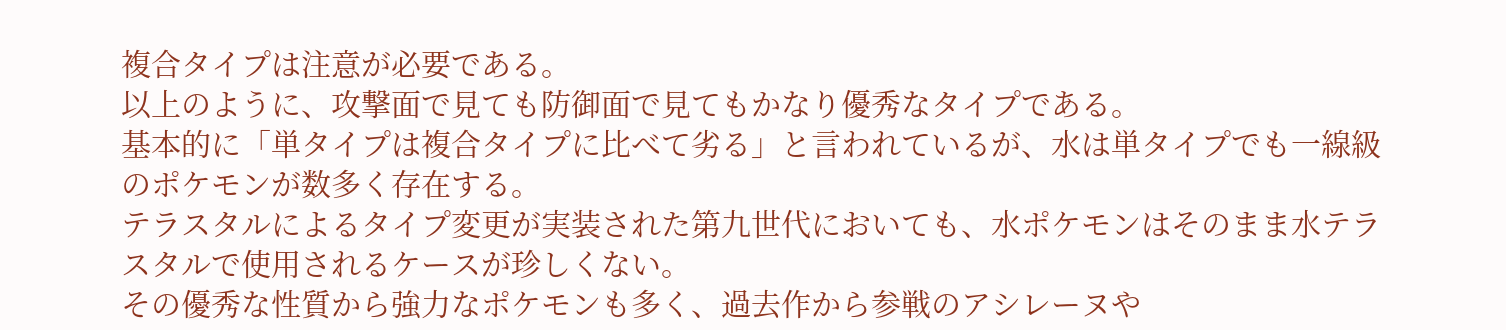複合タイプは注意が必要である。
以上のように、攻撃面で見ても防御面で見てもかなり優秀なタイプである。
基本的に「単タイプは複合タイプに比べて劣る」と言われているが、水は単タイプでも一線級のポケモンが数多く存在する。
テラスタルによるタイプ変更が実装された第九世代においても、水ポケモンはそのまま水テラスタルで使用されるケースが珍しくない。
その優秀な性質から強力なポケモンも多く、過去作から参戦のアシレーヌや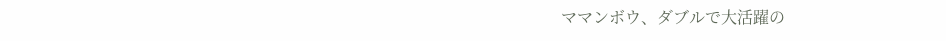ママンボウ、ダブルで大活躍の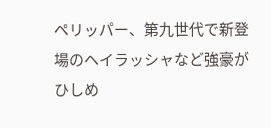ペリッパー、第九世代で新登場のヘイラッシャなど強豪がひしめ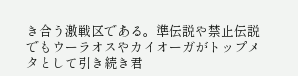き合う激戦区である。準伝説や禁止伝説でもウーラオスやカイオーガがトップメタとして引き続き君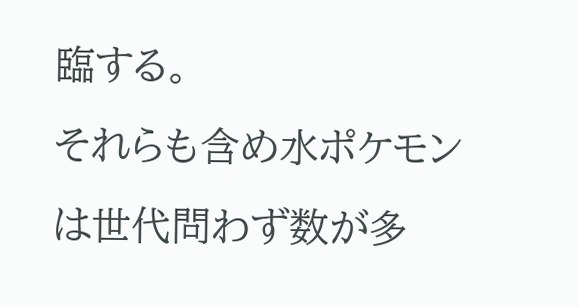臨する。
それらも含め水ポケモンは世代問わず数が多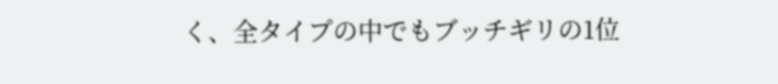く、全タイプの中でもブッチギリの1位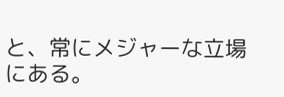と、常にメジャーな立場にある。